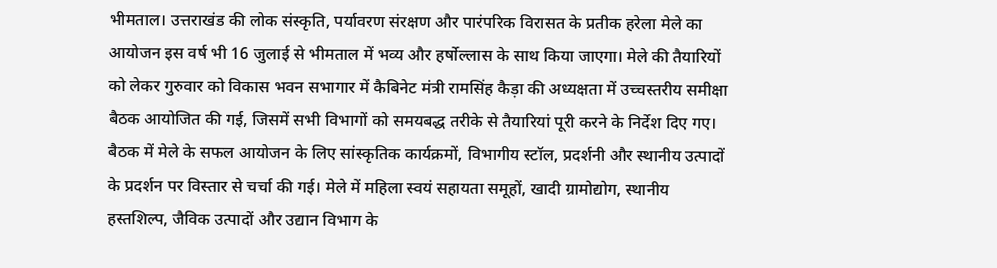भीमताल। उत्तराखंड की लोक संस्कृति, पर्यावरण संरक्षण और पारंपरिक विरासत के प्रतीक हरेला मेले का आयोजन इस वर्ष भी 16 जुलाई से भीमताल में भव्य और हर्षोल्लास के साथ किया जाएगा। मेले की तैयारियों को लेकर गुरुवार को विकास भवन सभागार में कैबिनेट मंत्री रामसिंह कैड़ा की अध्यक्षता में उच्चस्तरीय समीक्षा बैठक आयोजित की गई, जिसमें सभी विभागों को समयबद्ध तरीके से तैयारियां पूरी करने के निर्देश दिए गए।
बैठक में मेले के सफल आयोजन के लिए सांस्कृतिक कार्यक्रमों, विभागीय स्टॉल, प्रदर्शनी और स्थानीय उत्पादों के प्रदर्शन पर विस्तार से चर्चा की गई। मेले में महिला स्वयं सहायता समूहों, खादी ग्रामोद्योग, स्थानीय हस्तशिल्प, जैविक उत्पादों और उद्यान विभाग के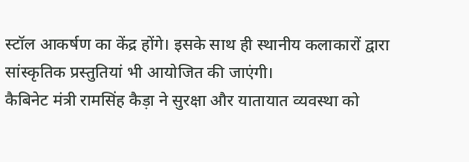स्टॉल आकर्षण का केंद्र होंगे। इसके साथ ही स्थानीय कलाकारों द्वारा सांस्कृतिक प्रस्तुतियां भी आयोजित की जाएंगी।
कैबिनेट मंत्री रामसिंह कैड़ा ने सुरक्षा और यातायात व्यवस्था को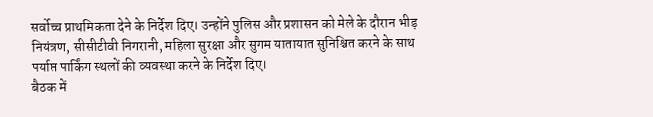सर्वोच्च प्राथमिकता देने के निर्देश दिए। उन्होंने पुलिस और प्रशासन को मेले के दौरान भीड़ नियंत्रण, सीसीटीवी निगरानी, महिला सुरक्षा और सुगम यातायात सुनिश्चित करने के साथ पर्याप्त पार्किंग स्थलों की व्यवस्था करने के निर्देश दिए।
बैठक में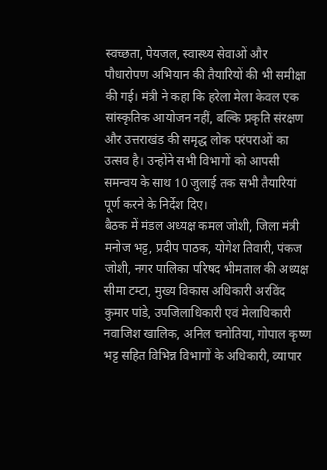स्वच्छता, पेयजल, स्वास्थ्य सेवाओं और पौधारोपण अभियान की तैयारियों की भी समीक्षा की गई। मंत्री ने कहा कि हरेला मेला केवल एक सांस्कृतिक आयोजन नहीं, बल्कि प्रकृति संरक्षण और उत्तराखंड की समृद्ध लोक परंपराओं का उत्सव है। उन्होंने सभी विभागों को आपसी समन्वय के साथ 10 जुलाई तक सभी तैयारियां पूर्ण करने के निर्देश दिए।
बैठक में मंडल अध्यक्ष कमल जोशी, जिला मंत्री मनोज भट्ट, प्रदीप पाठक, योगेश तिवारी, पंकज जोशी, नगर पालिका परिषद भीमताल की अध्यक्ष सीमा टम्टा, मुख्य विकास अधिकारी अरविंद कुमार पांडे, उपजिलाधिकारी एवं मेलाधिकारी नवाजिश खालिक, अनिल चनोतिया, गोपाल कृष्ण भट्ट सहित विभिन्न विभागों के अधिकारी, व्यापार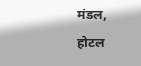मंडल, होटल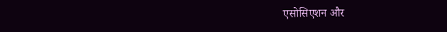एसोसिएशन और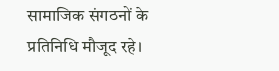सामाजिक संगठनों के प्रतिनिधि मौजूद रहे।